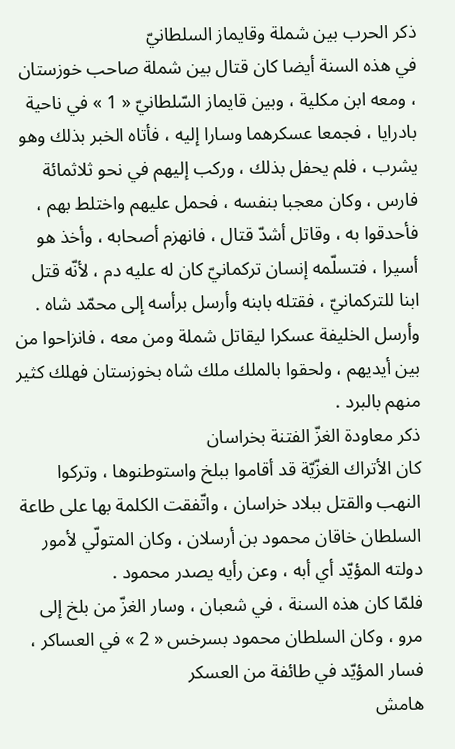ذكر الحرب بين شملة وقايماز السلطانيّ
في هذه السنة أيضا كان قتال بين شملة صاحب خوزستان ، ومعه ابن مكلية ، وبين قايماز السّلطانيّ « 1 » في ناحية بادرايا ، فجمعا عسكرهما وسارا إليه ، فأتاه الخبر بذلك وهو يشرب ، فلم يحفل بذلك ، وركب إليهم في نحو ثلاثمائة فارس ، وكان معجبا بنفسه ، فحمل عليهم واختلط بهم ، فأحدقوا به ، وقاتل أشدّ قتال ، فانهزم أصحابه ، وأخذ هو أسيرا ، فتسلّمه إنسان تركمانيّ كان له عليه دم ، لأنّه قتل ابنا للتركمانيّ ، فقتله بابنه وأرسل برأسه إلى محمّد شاه .
وأرسل الخليفة عسكرا ليقاتل شملة ومن معه ، فانزاحوا من بين أيديهم ، ولحقوا بالملك ملك شاه بخوزستان فهلك كثير منهم بالبرد .
ذكر معاودة الغزّ الفتنة بخراسان
كان الأتراك الغزّيّة قد أقاموا ببلخ واستوطنوها ، وتركوا النهب والقتل ببلاد خراسان ، واتّفقت الكلمة بها على طاعة السلطان خاقان محمود بن أرسلان ، وكان المتولّي لأمور دولته المؤيّد أي أبه ، وعن رأيه يصدر محمود .
فلمّا كان هذه السنة ، في شعبان ، وسار الغزّ من بلخ إلى مرو ، وكان السلطان محمود بسرخس « 2 » في العساكر ، فسار المؤيّد في طائفة من العسكر
هامش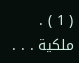( 1 ) . ملكية . . .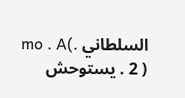السلطاني .mo . A( 2 ) . يستوحش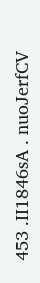453 .II1846sA . nuoJerfCV